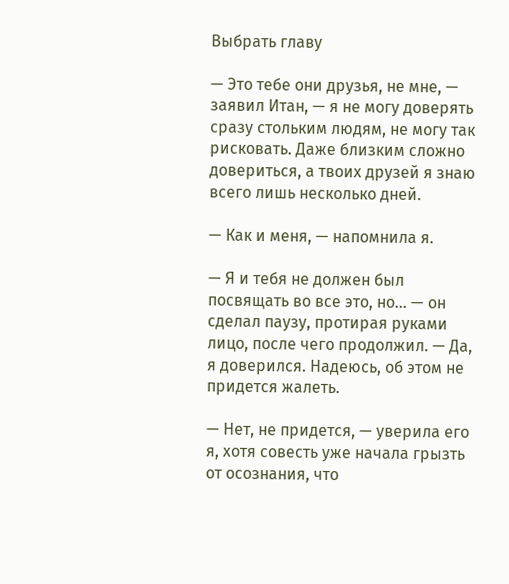Выбрать главу

— Это тебе они друзья, не мне, — заявил Итан, — я не могу доверять сразу стольким людям, не могу так рисковать. Даже близким сложно довериться, а твоих друзей я знаю всего лишь несколько дней.

— Как и меня, — напомнила я.

— Я и тебя не должен был посвящать во все это, но… — он сделал паузу, протирая руками лицо, после чего продолжил. — Да, я доверился. Надеюсь, об этом не придется жалеть.

— Нет, не придется, — уверила его я, хотя совесть уже начала грызть от осознания, что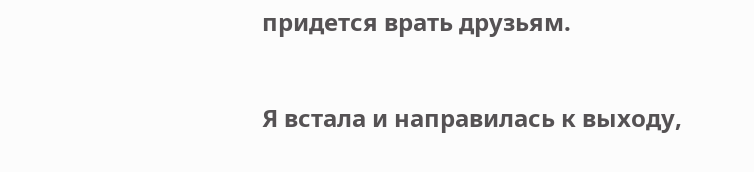придется врать друзьям.

Я встала и направилась к выходу,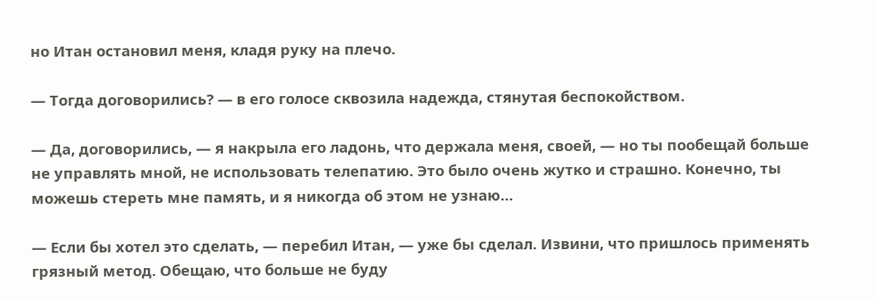но Итан остановил меня, кладя руку на плечо.

— Тогда договорились? — в его голосе сквозила надежда, стянутая беспокойством.

— Да, договорились, — я накрыла его ладонь, что держала меня, своей, — но ты пообещай больше не управлять мной, не использовать телепатию. Это было очень жутко и страшно. Конечно, ты можешь стереть мне память, и я никогда об этом не узнаю…

— Если бы хотел это сделать, — перебил Итан, — уже бы сделал. Извини, что пришлось применять грязный метод. Обещаю, что больше не буду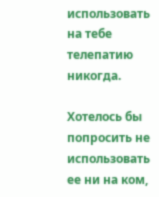использовать на тебе телепатию никогда.

Хотелось бы попросить не использовать ее ни на ком,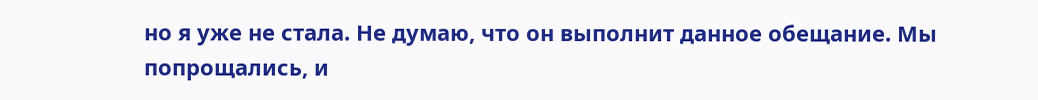но я уже не стала. Не думаю, что он выполнит данное обещание. Мы попрощались, и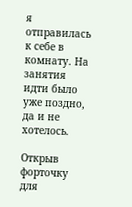я отправилась к себе в комнату. На занятия идти было уже поздно, да и не хотелось.

Открыв форточку для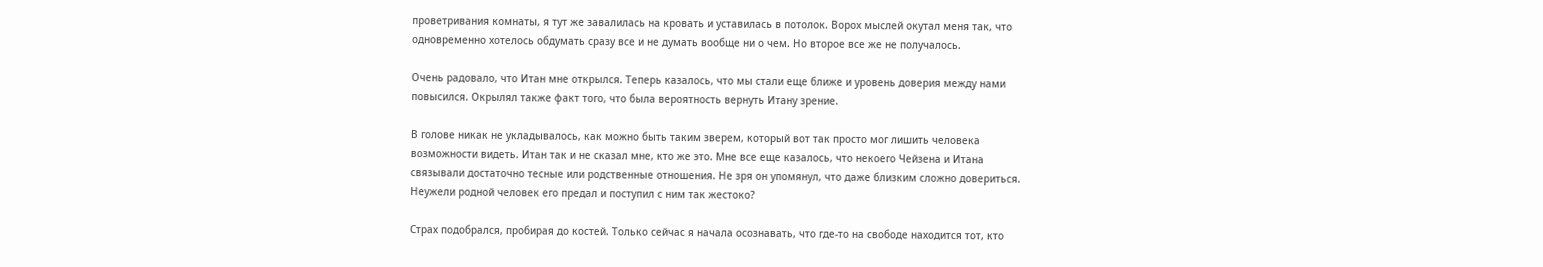проветривания комнаты, я тут же завалилась на кровать и уставилась в потолок. Ворох мыслей окутал меня так, что одновременно хотелось обдумать сразу все и не думать вообще ни о чем. Но второе все же не получалось.

Очень радовало, что Итан мне открылся. Теперь казалось, что мы стали еще ближе и уровень доверия между нами повысился. Окрылял также факт того, что была вероятность вернуть Итану зрение.

В голове никак не укладывалось, как можно быть таким зверем, который вот так просто мог лишить человека возможности видеть. Итан так и не сказал мне, кто же это. Мне все еще казалось, что некоего Чейзена и Итана связывали достаточно тесные или родственные отношения. Не зря он упомянул, что даже близким сложно довериться. Неужели родной человек его предал и поступил с ним так жестоко?

Страх подобрался, пробирая до костей. Только сейчас я начала осознавать, что где-то на свободе находится тот, кто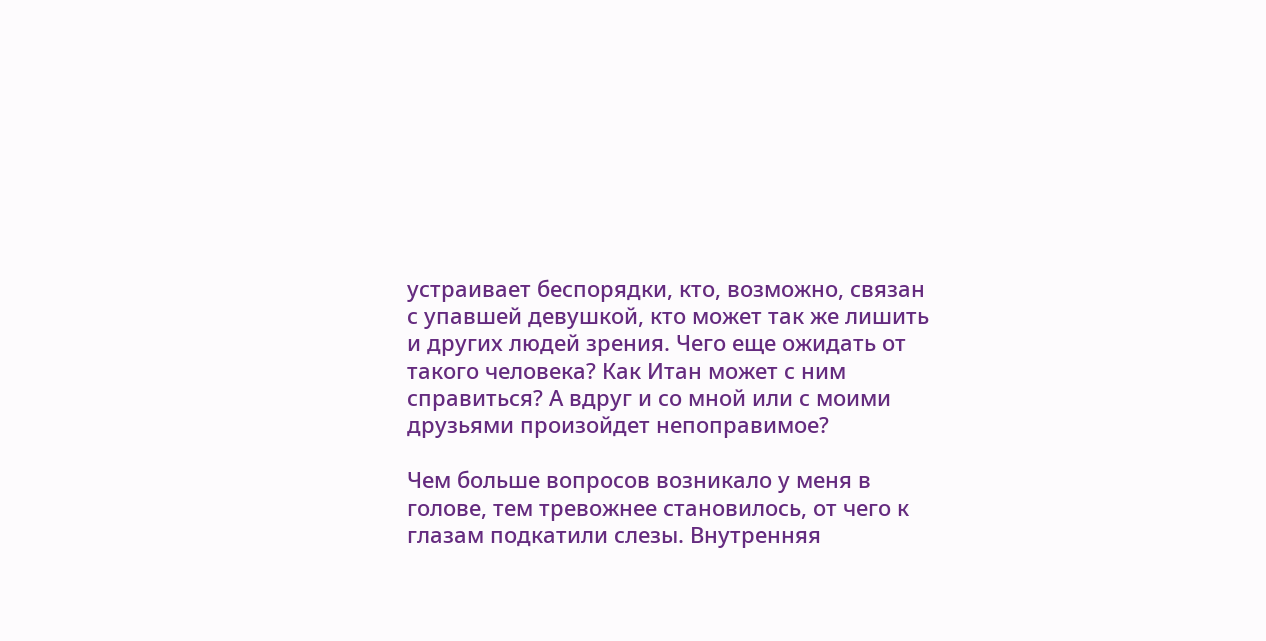устраивает беспорядки, кто, возможно, связан с упавшей девушкой, кто может так же лишить и других людей зрения. Чего еще ожидать от такого человека? Как Итан может с ним справиться? А вдруг и со мной или с моими друзьями произойдет непоправимое?

Чем больше вопросов возникало у меня в голове, тем тревожнее становилось, от чего к глазам подкатили слезы. Внутренняя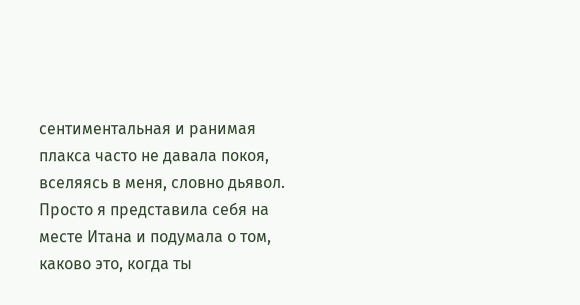сентиментальная и ранимая плакса часто не давала покоя, вселяясь в меня, словно дьявол. Просто я представила себя на месте Итана и подумала о том, каково это, когда ты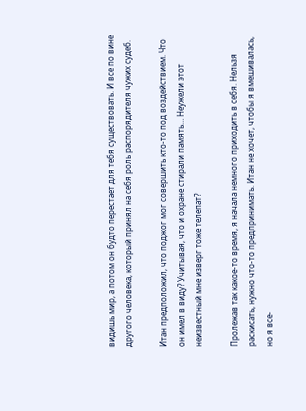видишь мир, а потом он будто перестает для тебя существовать. И все по вине другого человека, который принял на себя роль распорядителя чужих судеб.

Итан предположил, что поджог мог совершить кто-то под воздействием. Что он имел в виду? Учитывая, что и охране стирали память… Неужели этот неизвестный мне изверг тоже телепат?

Пролежав так какое-то время, я начала немного приходить в себя. Нельзя раскисать, нужно что-то предпринимать. Итан не хочет, чтобы я вмешивалась, но я все-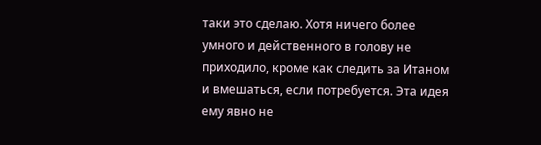таки это сделаю. Хотя ничего более умного и действенного в голову не приходило, кроме как следить за Итаном и вмешаться, если потребуется. Эта идея ему явно не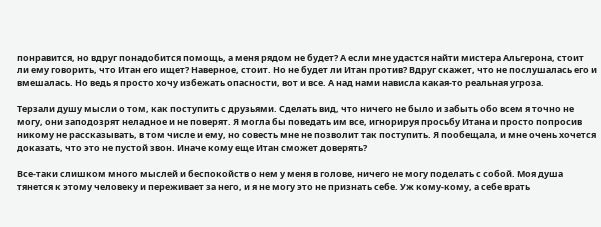понравится, но вдруг понадобится помощь, а меня рядом не будет? А если мне удастся найти мистера Альгерона, стоит ли ему говорить, что Итан его ищет? Наверное, стоит. Но не будет ли Итан против? Вдруг скажет, что не послушалась его и вмешалась. Но ведь я просто хочу избежать опасности, вот и все. А над нами нависла какая-то реальная угроза.

Терзали душу мысли о том, как поступить с друзьями. Сделать вид, что ничего не было и забыть обо всем я точно не могу, они заподозрят неладное и не поверят. Я могла бы поведать им все, игнорируя просьбу Итана и просто попросив никому не рассказывать, в том числе и ему, но совесть мне не позволит так поступить. Я пообещала, и мне очень хочется доказать, что это не пустой звон. Иначе кому еще Итан сможет доверять?

Все-таки слишком много мыслей и беспокойств о нем у меня в голове, ничего не могу поделать с собой. Моя душа тянется к этому человеку и переживает за него, и я не могу это не признать себе. Уж кому-кому, а себе врать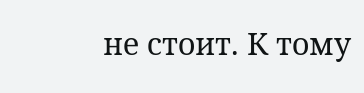не стоит. К тому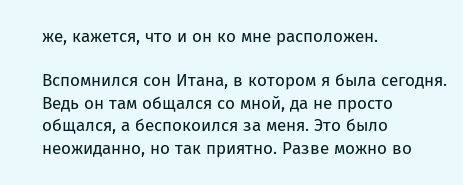же, кажется, что и он ко мне расположен.

Вспомнился сон Итана, в котором я была сегодня. Ведь он там общался со мной, да не просто общался, а беспокоился за меня. Это было неожиданно, но так приятно. Разве можно во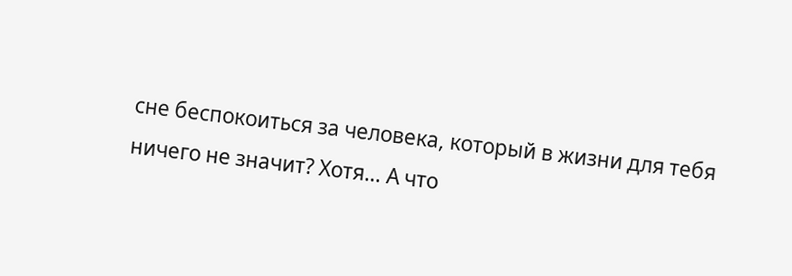сне беспокоиться за человека, который в жизни для тебя ничего не значит? Хотя… А что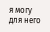я могу для него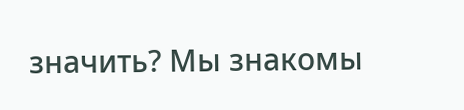значить? Мы знакомы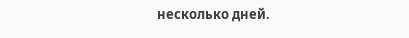несколько дней.